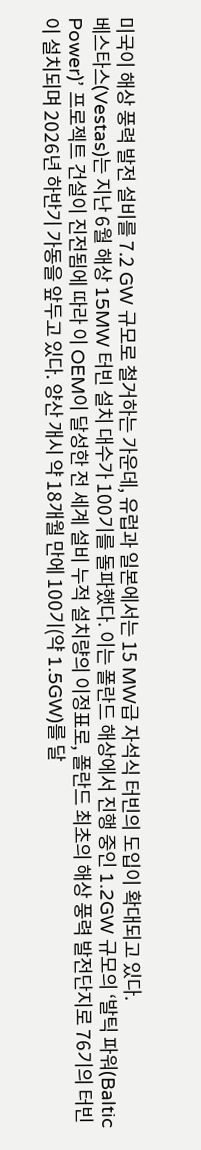미국이 해상 풍력 발전 설비를 7.2 GW 규모로 철거하는 가운데, 유럽과 일본에서는 15 MW급 자석식 터빈의 도입이 확대되고 있다.
베스타스(Vestas)는 지난 6월 해상 15MW 터빈 설치 대수가 100기를 돌파했다. 이는 폴란드 해상에서 진행 중인 1.2GW 규모의 ‘발틱 파워(Baltic Power)’ 프로젝트 건설이 진전됨에 따라 이 OEM이 달성한 전 세계 설비 누적 설치량의 이정표로, 폴란드 최초의 해상 풍력 발전단지로 76기의 터빈이 설치되며 2026년 하반기 가동을 앞두고 있다. 양산 개시 약 18개월 만에 100기(약 1.5GW)를 달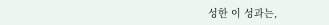성한 이 성과는,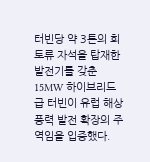터빈당 약 3톤의 희토류 자석을 탑재한 발전기를 갖춘 15MW 하이브리드급 터빈이 유럽 해상 풍력 발전 확장의 주역임을 입증했다.